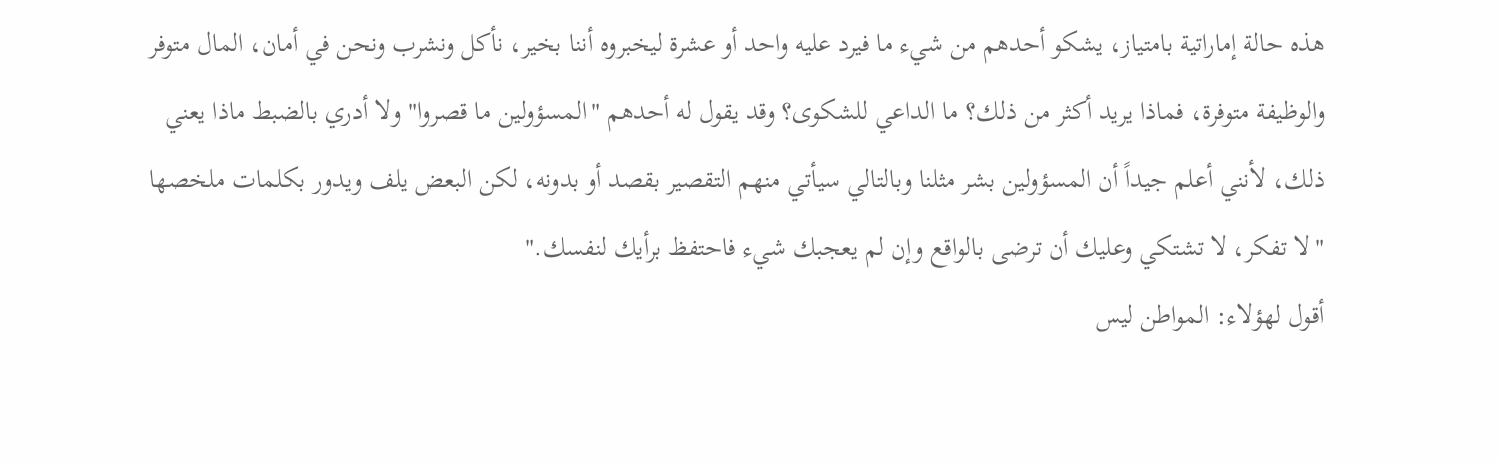هذه حالة إماراتية بامتياز، يشكو أحدهم من شيء ما فيرد عليه واحد أو عشرة ليخبروه أننا بخير، نأكل ونشرب ونحن في أمان، المال متوفر والوظيفة متوفرة، فماذا يريد أكثر من ذلك؟ ما الداعي للشكوى؟ وقد يقول له أحدهم "المسؤولين ما قصروا" ولا أدري بالضبط ماذا يعني ذلك، لأنني أعلم جيداً أن المسؤولين بشر مثلنا وبالتالي سيأتي منهم التقصير بقصد أو بدونه، لكن البعض يلف ويدور بكلمات ملخصها "لا تفكر، لا تشتكي وعليك أن ترضى بالواقع وإن لم يعجبك شيء فاحتفظ برأيك لنفسك."
أقول لهؤلاء: المواطن ليس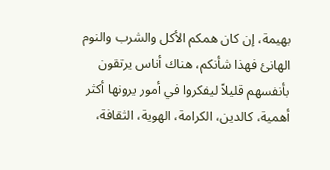بهيمة، إن كان همكم الأكل والشرب والنوم الهانئ فهذا شأنكم، هناك أناس يرتقون بأنفسهم قليلاً ليفكروا في أمور يرونها أكثر أهمية، كالدين، الكرامة، الهوية، الثقافة،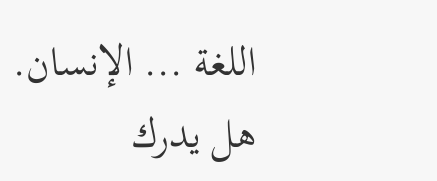اللغة ... الإنسان.
هل يدرك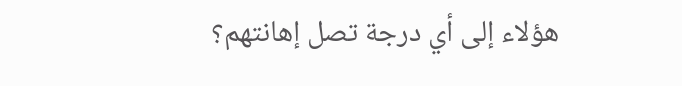هؤلاء إلى أي درجة تصل إهانتهم؟